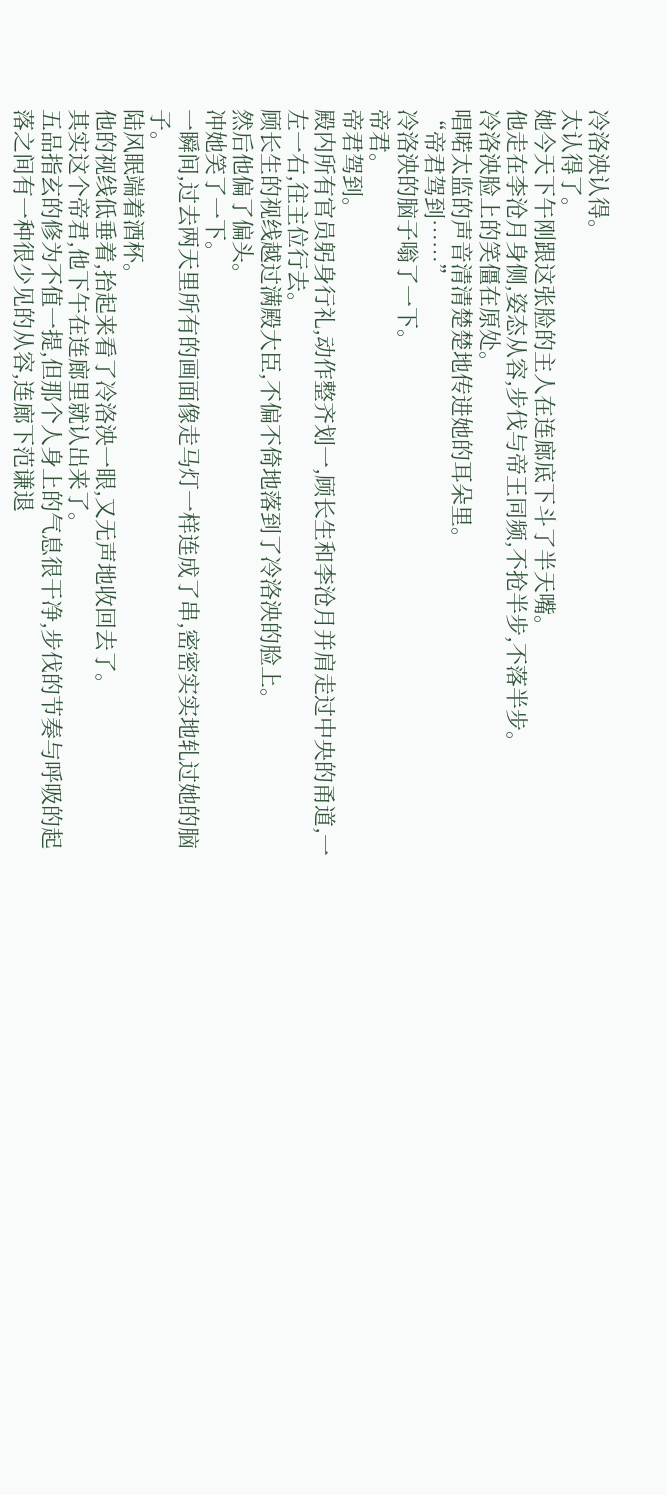冷洛泱认得。
太认得了。
她今天下午刚跟这张脸的主人在连廊底下斗了半天嘴。
他走在李沧月身侧,姿态从容,步伐与帝王同频,不抢半步,不落半步。
冷洛泱脸上的笑僵在原处。
唱喏太监的声音清清楚楚地传进她的耳朵里。
“帝君驾到……”
冷洛泱的脑子嗡了一下。
帝君。
帝君驾到。
殿内所有官员躬身行礼,动作整齐划一,顾长生和李沧月并肩走过中央的甬道,一左一右,往主位行去。
顾长生的视线越过满殿大臣,不偏不倚地落到了冷洛泱的脸上。
然后他偏了偏头。
冲她笑了一下。
一瞬间,过去两天里所有的画面像走马灯一样连成了串,密密实实地轧过她的脑子。
陆风眠端着酒杯。
他的视线低垂着,抬起来看了冷洛泱一眼,又无声地收回去了。
其实这个帝君,他下午在连廊里就认出来了。
五品指玄的修为不值一提,但那个人身上的气息很干净,步伐的节奏与呼吸的起落之间有一种很少见的从容,连廊下范谦退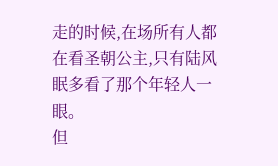走的时候,在场所有人都在看圣朝公主,只有陆风眠多看了那个年轻人一眼。
但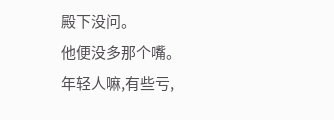殿下没问。
他便没多那个嘴。
年轻人嘛,有些亏,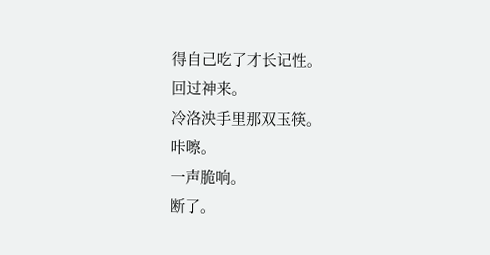得自己吃了才长记性。
回过神来。
冷洛泱手里那双玉筷。
咔嚓。
一声脆响。
断了。